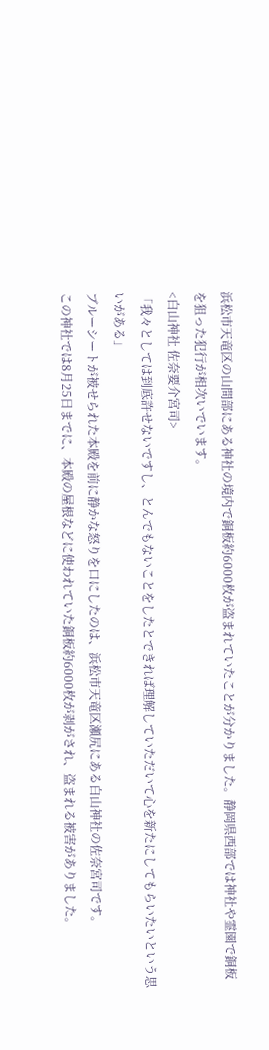浜松市天竜区の山間部にある神社の境内で銅板約6000枚が盗まれていたことが分かりました。静岡県西部では神社や霊園で銅板を狙った犯行が相次いでいます。
<白山神社 佐奈要介宮司>
「我々としては到底許せないですし、とんでもないことをしたとできれば理解していただいて心を新たにしてもらいたいという思いがある」
ブルーシートが被せられた本殿を前に静かな怒りを口にしたのは、浜松市天竜区瀬尻にある白山神社の佐奈宮司です。
この神社では8月25日までに、本殿の屋根などに使われていた銅板約6000枚が剥がされ、盗まれる被害がありました。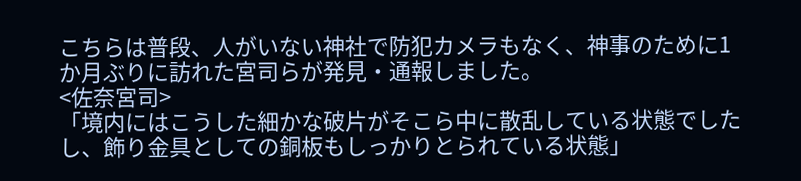こちらは普段、人がいない神社で防犯カメラもなく、神事のために1か月ぶりに訪れた宮司らが発見・通報しました。
<佐奈宮司>
「境内にはこうした細かな破片がそこら中に散乱している状態でしたし、飾り金具としての銅板もしっかりとられている状態」